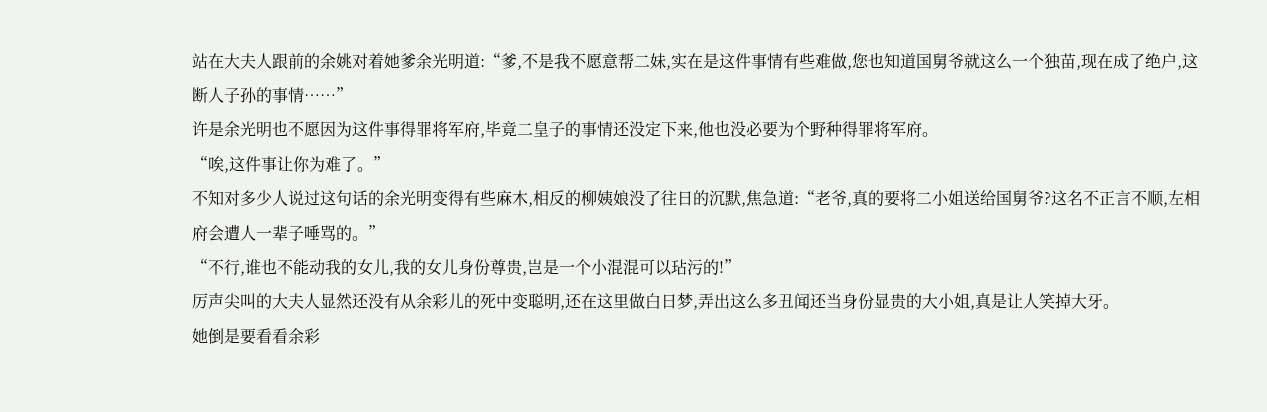站在大夫人跟前的余姚对着她爹余光明道:“爹,不是我不愿意帮二妹,实在是这件事情有些难做,您也知道国舅爷就这么一个独苗,现在成了绝户,这断人子孙的事情……”
许是余光明也不愿因为这件事得罪将军府,毕竟二皇子的事情还没定下来,他也没必要为个野种得罪将军府。
“唉,这件事让你为难了。”
不知对多少人说过这句话的余光明变得有些麻木,相反的柳姨娘没了往日的沉默,焦急道:“老爷,真的要将二小姐送给国舅爷?这名不正言不顺,左相府会遭人一辈子唾骂的。”
“不行,谁也不能动我的女儿,我的女儿身份尊贵,岂是一个小混混可以玷污的!”
厉声尖叫的大夫人显然还没有从余彩儿的死中变聪明,还在这里做白日梦,弄出这么多丑闻还当身份显贵的大小姐,真是让人笑掉大牙。
她倒是要看看余彩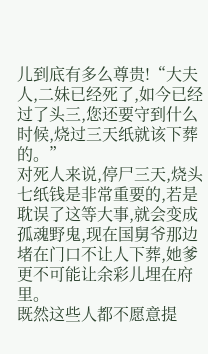儿到底有多么尊贵!“大夫人,二妹已经死了,如今已经过了头三,您还要守到什么时候,烧过三天纸就该下葬的。”
对死人来说,停尸三天,烧头七纸钱是非常重要的,若是耽误了这等大事,就会变成孤魂野鬼,现在国舅爷那边堵在门口不让人下葬,她爹更不可能让余彩儿埋在府里。
既然这些人都不愿意提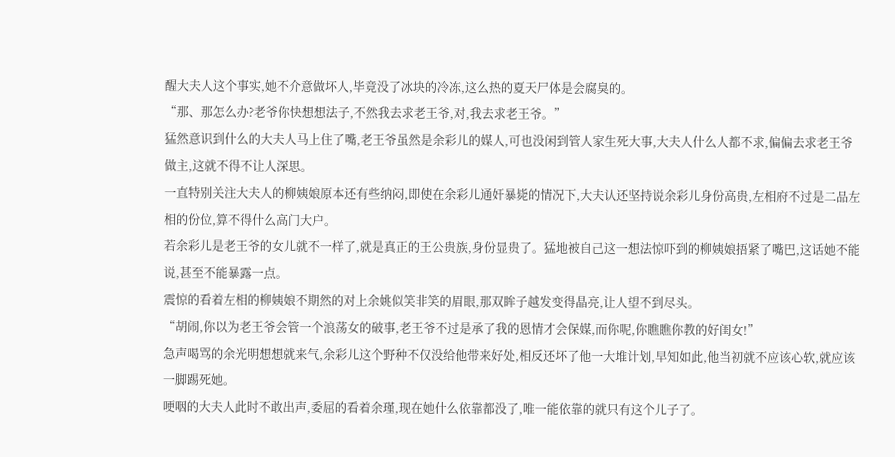醒大夫人这个事实,她不介意做坏人,毕竟没了冰块的冷冻,这么热的夏天尸体是会腐臭的。
“那、那怎么办?老爷你快想想法子,不然我去求老王爷,对,我去求老王爷。”
猛然意识到什么的大夫人马上住了嘴,老王爷虽然是余彩儿的媒人,可也没闲到管人家生死大事,大夫人什么人都不求,偏偏去求老王爷做主,这就不得不让人深思。
一直特别关注大夫人的柳姨娘原本还有些纳闷,即使在余彩儿通奸暴毙的情况下,大夫认还坚持说余彩儿身份高贵,左相府不过是二品左相的份位,算不得什么高门大户。
若余彩儿是老王爷的女儿就不一样了,就是真正的王公贵族,身份显贵了。猛地被自己这一想法惊吓到的柳姨娘捂紧了嘴巴,这话她不能说,甚至不能暴露一点。
震惊的看着左相的柳姨娘不期然的对上余姚似笑非笑的眉眼,那双眸子越发变得晶亮,让人望不到尽头。
“胡闹,你以为老王爷会管一个浪荡女的破事,老王爷不过是承了我的恩情才会保媒,而你呢,你瞧瞧你教的好闺女!”
急声喝骂的余光明想想就来气,余彩儿这个野种不仅没给他带来好处,相反还坏了他一大堆计划,早知如此,他当初就不应该心软,就应该一脚踢死她。
哽咽的大夫人此时不敢出声,委屈的看着余瑾,现在她什么依靠都没了,唯一能依靠的就只有这个儿子了。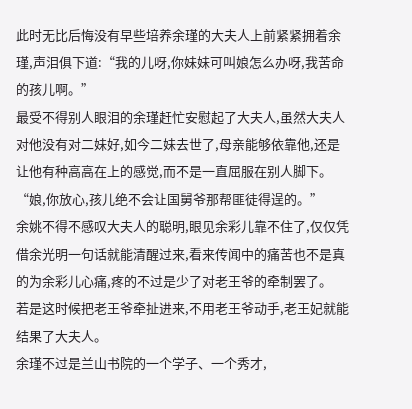此时无比后悔没有早些培养余瑾的大夫人上前紧紧拥着余瑾,声泪俱下道:“我的儿呀,你妹妹可叫娘怎么办呀,我苦命的孩儿啊。”
最受不得别人眼泪的余瑾赶忙安慰起了大夫人,虽然大夫人对他没有对二妹好,如今二妹去世了,母亲能够依靠他,还是让他有种高高在上的感觉,而不是一直屈服在别人脚下。
“娘,你放心,孩儿绝不会让国舅爷那帮匪徒得逞的。”
余姚不得不感叹大夫人的聪明,眼见余彩儿靠不住了,仅仅凭借余光明一句话就能清醒过来,看来传闻中的痛苦也不是真的为余彩儿心痛,疼的不过是少了对老王爷的牵制罢了。
若是这时候把老王爷牵扯进来,不用老王爷动手,老王妃就能结果了大夫人。
余瑾不过是兰山书院的一个学子、一个秀才,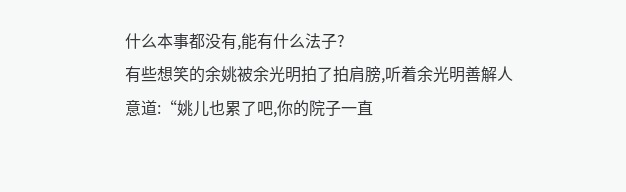什么本事都没有,能有什么法子?
有些想笑的余姚被余光明拍了拍肩膀,听着余光明善解人意道:“姚儿也累了吧,你的院子一直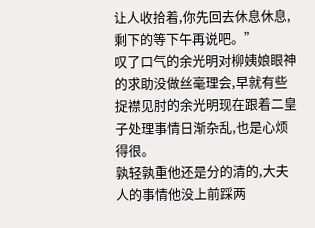让人收拾着,你先回去休息休息,剩下的等下午再说吧。”
叹了口气的余光明对柳姨娘眼神的求助没做丝毫理会,早就有些捉襟见肘的余光明现在跟着二皇子处理事情日渐杂乱,也是心烦得很。
孰轻孰重他还是分的清的,大夫人的事情他没上前踩两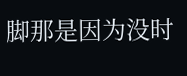脚那是因为没时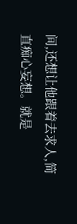间,还想让他跟着去求人,简直痴心妄想。就是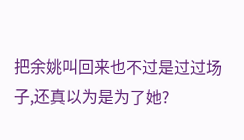把余姚叫回来也不过是过过场子,还真以为是为了她?